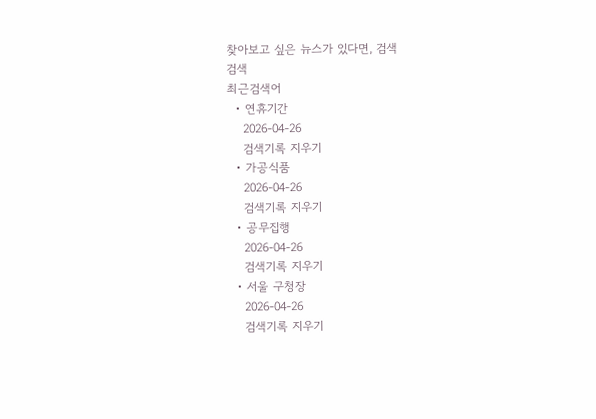찾아보고 싶은 뉴스가 있다면, 검색
검색
최근검색어
  • 연휴기간
    2026-04-26
    검색기록 지우기
  • 가공식품
    2026-04-26
    검색기록 지우기
  • 공무집행
    2026-04-26
    검색기록 지우기
  • 서울 구청장
    2026-04-26
    검색기록 지우기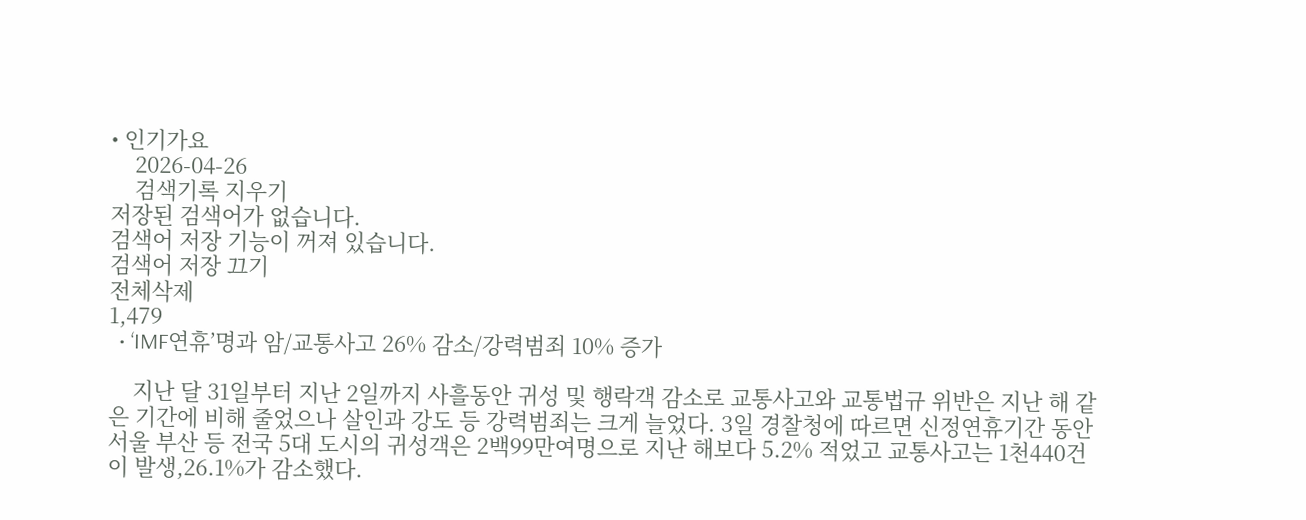• 인기가요
    2026-04-26
    검색기록 지우기
저장된 검색어가 없습니다.
검색어 저장 기능이 꺼져 있습니다.
검색어 저장 끄기
전체삭제
1,479
  • ‘IMF연휴’명과 암/교통사고 26% 감소/강력범죄 10% 증가

    지난 달 31일부터 지난 2일까지 사흘동안 귀성 및 행락객 감소로 교통사고와 교통법규 위반은 지난 해 같은 기간에 비해 줄었으나 살인과 강도 등 강력범죄는 크게 늘었다. 3일 경찰청에 따르면 신정연휴기간 동안 서울 부산 등 전국 5대 도시의 귀성객은 2백99만여명으로 지난 해보다 5.2% 적었고 교통사고는 1천440건이 발생,26.1%가 감소했다.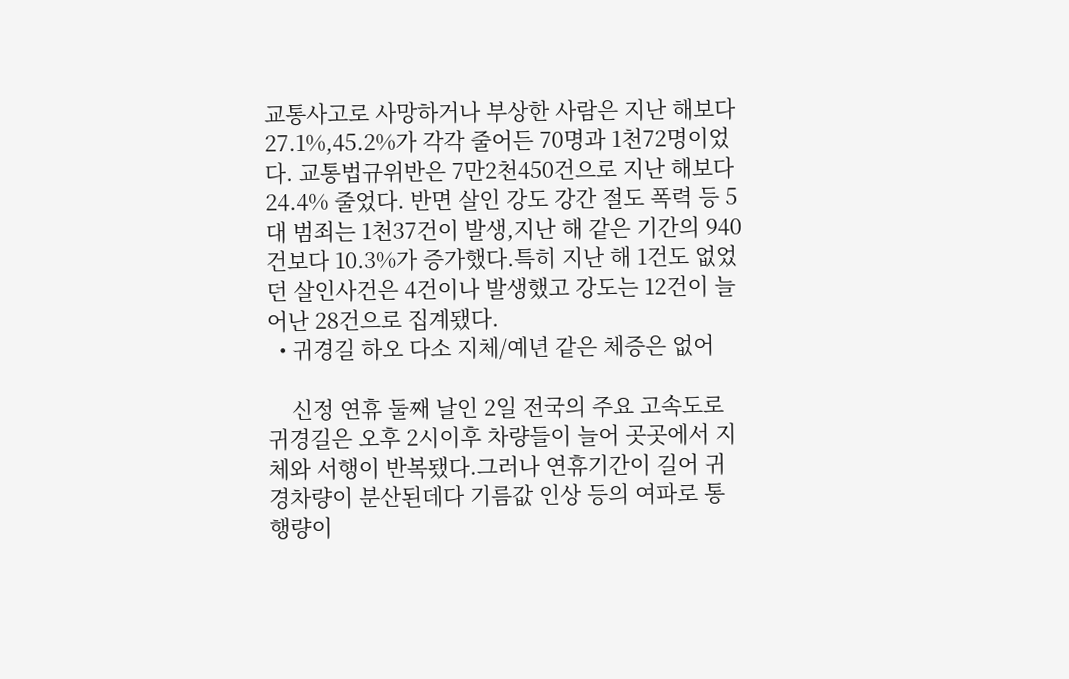교통사고로 사망하거나 부상한 사람은 지난 해보다 27.1%,45.2%가 각각 줄어든 70명과 1천72명이었다. 교통법규위반은 7만2천450건으로 지난 해보다 24.4% 줄었다. 반면 살인 강도 강간 절도 폭력 등 5대 범죄는 1천37건이 발생,지난 해 같은 기간의 940건보다 10.3%가 증가했다.특히 지난 해 1건도 없었던 살인사건은 4건이나 발생했고 강도는 12건이 늘어난 28건으로 집계됐다.
  • 귀경길 하오 다소 지체/예년 같은 체증은 없어

    신정 연휴 둘째 날인 2일 전국의 주요 고속도로 귀경길은 오후 2시이후 차량들이 늘어 곳곳에서 지체와 서행이 반복됐다.그러나 연휴기간이 길어 귀경차량이 분산된데다 기름값 인상 등의 여파로 통행량이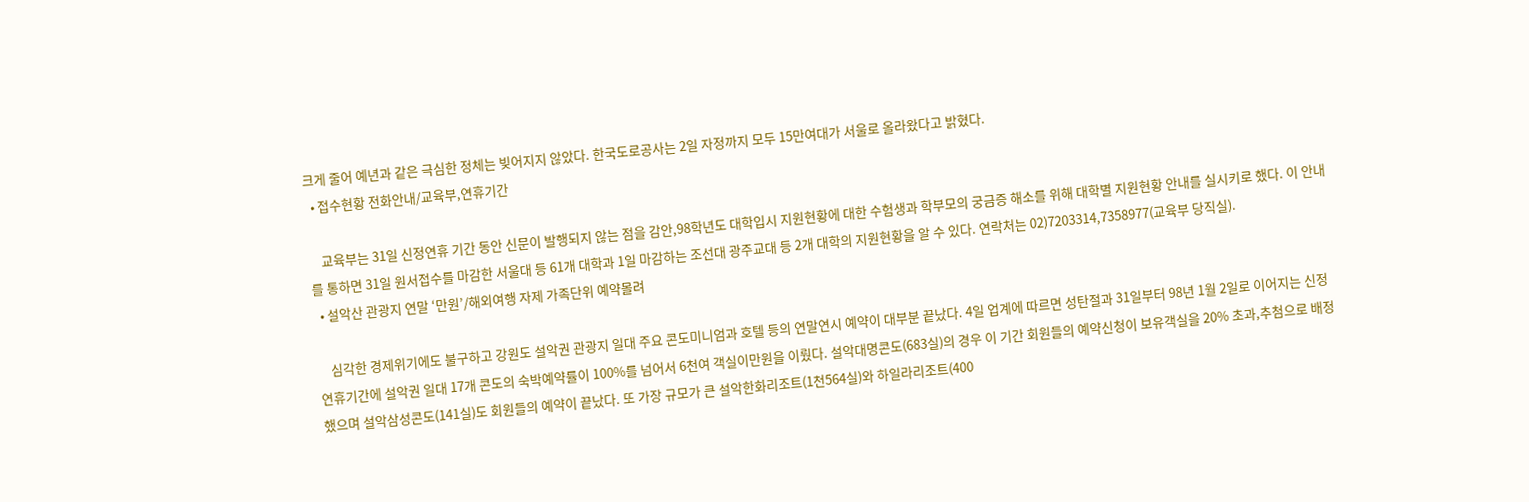크게 줄어 예년과 같은 극심한 정체는 빚어지지 않았다. 한국도로공사는 2일 자정까지 모두 15만여대가 서울로 올라왔다고 밝혔다.
  • 접수현황 전화안내/교육부,연휴기간

    교육부는 31일 신정연휴 기간 동안 신문이 발행되지 않는 점을 감안,98학년도 대학입시 지원현황에 대한 수험생과 학부모의 궁금증 해소를 위해 대학별 지원현황 안내를 실시키로 했다. 이 안내를 통하면 31일 원서접수를 마감한 서울대 등 61개 대학과 1일 마감하는 조선대 광주교대 등 2개 대학의 지원현황을 알 수 있다. 연락처는 02)7203314,7358977(교육부 당직실).
  • 설악산 관광지 연말 ‘만원’/해외여행 자제 가족단위 예약몰려

    심각한 경제위기에도 불구하고 강원도 설악권 관광지 일대 주요 콘도미니엄과 호텔 등의 연말연시 예약이 대부분 끝났다. 4일 업계에 따르면 성탄절과 31일부터 98년 1월 2일로 이어지는 신정 연휴기간에 설악권 일대 17개 콘도의 숙박예약률이 100%를 넘어서 6천여 객실이만원을 이뤘다. 설악대명콘도(683실)의 경우 이 기간 회원들의 예약신청이 보유객실을 20% 초과,추첨으로 배정했으며 설악삼성콘도(141실)도 회원들의 예약이 끝났다. 또 가장 규모가 큰 설악한화리조트(1천564실)와 하일라리조트(400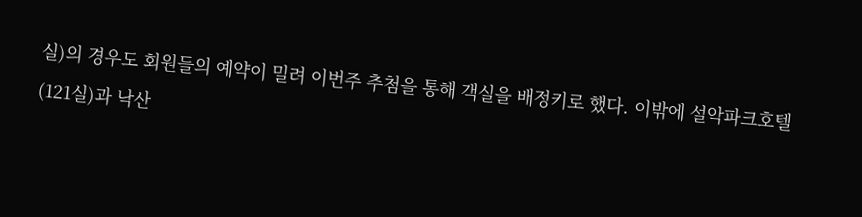실)의 경우도 회원들의 예약이 밀려 이번주 추첨을 통해 객실을 배정키로 했다. 이밖에 설악파크호텔(121실)과 낙산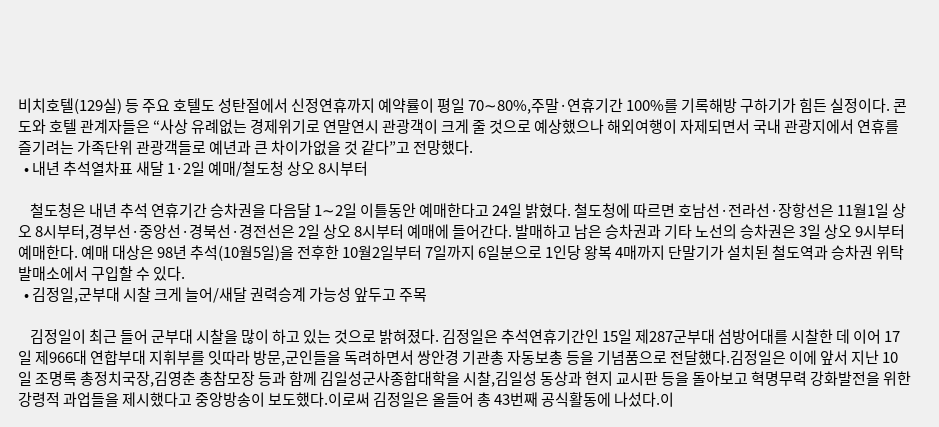비치호텔(129실) 등 주요 호텔도 성탄절에서 신정연휴까지 예약률이 평일 70∼80%,주말·연휴기간 100%를 기록해방 구하기가 힘든 실정이다. 콘도와 호텔 관계자들은 “사상 유례없는 경제위기로 연말연시 관광객이 크게 줄 것으로 예상했으나 해외여행이 자제되면서 국내 관광지에서 연휴를 즐기려는 가족단위 관광객들로 예년과 큰 차이가없을 것 같다”고 전망했다.
  • 내년 추석열차표 새달 1·2일 예매/철도청 상오 8시부터

    철도청은 내년 추석 연휴기간 승차권을 다음달 1∼2일 이틀동안 예매한다고 24일 밝혔다. 철도청에 따르면 호남선·전라선·장항선은 11월1일 상오 8시부터,경부선·중앙선·경북선·경전선은 2일 상오 8시부터 예매에 들어간다. 발매하고 남은 승차권과 기타 노선의 승차권은 3일 상오 9시부터 예매한다. 예매 대상은 98년 추석(10월5일)을 전후한 10월2일부터 7일까지 6일분으로 1인당 왕복 4매까지 단말기가 설치된 철도역과 승차권 위탁발매소에서 구입할 수 있다.
  • 김정일,군부대 시찰 크게 늘어/새달 권력승계 가능성 앞두고 주목

    김정일이 최근 들어 군부대 시찰을 많이 하고 있는 것으로 밝혀졌다. 김정일은 추석연휴기간인 15일 제287군부대 섬방어대를 시찰한 데 이어 17일 제966대 연합부대 지휘부를 잇따라 방문,군인들을 독려하면서 쌍안경 기관총 자동보총 등을 기념품으로 전달했다.김정일은 이에 앞서 지난 10일 조명록 총정치국장,김영춘 총참모장 등과 함께 김일성군사종합대학을 시찰,김일성 동상과 현지 교시판 등을 돌아보고 혁명무력 강화발전을 위한 강령적 과업들을 제시했다고 중앙방송이 보도했다.이로써 김정일은 올들어 총 43번째 공식활동에 나섰다.이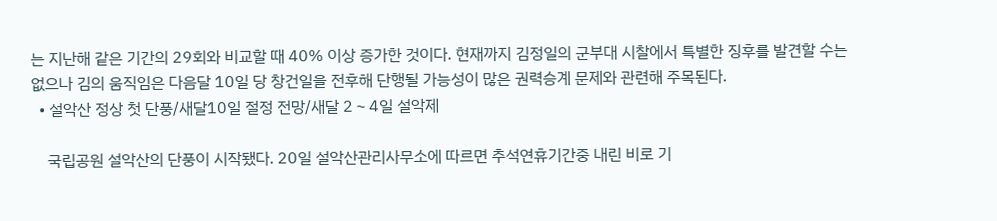는 지난해 같은 기간의 29회와 비교할 때 40% 이상 증가한 것이다. 현재까지 김정일의 군부대 시찰에서 특별한 징후를 발견할 수는 없으나 김의 움직임은 다음달 10일 당 창건일을 전후해 단행될 가능성이 많은 권력승계 문제와 관련해 주목된다.
  • 설악산 정상 첫 단풍/새달10일 절정 전망/새달 2∼4일 설악제

    국립공원 설악산의 단풍이 시작됐다. 20일 설악산관리사무소에 따르면 추석연휴기간중 내린 비로 기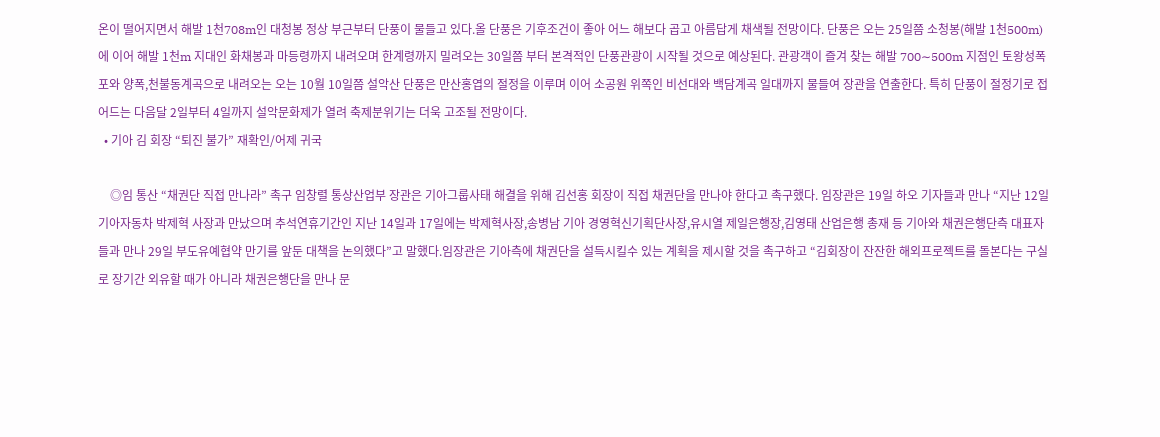온이 떨어지면서 해발 1천708m인 대청봉 정상 부근부터 단풍이 물들고 있다.올 단풍은 기후조건이 좋아 어느 해보다 곱고 아름답게 채색될 전망이다. 단풍은 오는 25일쯤 소청봉(해발 1천500m)에 이어 해발 1천m 지대인 화채봉과 마등령까지 내려오며 한계령까지 밀려오는 30일쯤 부터 본격적인 단풍관광이 시작될 것으로 예상된다. 관광객이 즐겨 찾는 해발 700∼500m 지점인 토왕성폭포와 양폭,천불동계곡으로 내려오는 오는 10월 10일쯤 설악산 단풍은 만산홍엽의 절정을 이루며 이어 소공원 위쪽인 비선대와 백담계곡 일대까지 물들여 장관을 연출한다. 특히 단풍이 절정기로 접어드는 다음달 2일부터 4일까지 설악문화제가 열려 축제분위기는 더욱 고조될 전망이다.
  • 기아 김 회장 “퇴진 불가” 재확인/어제 귀국

    ◎임 통산 “채권단 직접 만나라” 촉구 임창렬 통상산업부 장관은 기아그룹사태 해결을 위해 김선홍 회장이 직접 채권단을 만나야 한다고 촉구했다. 임장관은 19일 하오 기자들과 만나 “지난 12일 기아자동차 박제혁 사장과 만났으며 추석연휴기간인 지난 14일과 17일에는 박제혁사장,송병남 기아 경영혁신기획단사장,유시열 제일은행장,김영태 산업은행 총재 등 기아와 채권은행단측 대표자들과 만나 29일 부도유예협약 만기를 앞둔 대책을 논의했다”고 말했다.임장관은 기아측에 채권단을 설득시킬수 있는 계획을 제시할 것을 촉구하고 “김회장이 잔잔한 해외프로젝트를 돌본다는 구실로 장기간 외유할 때가 아니라 채권은행단을 만나 문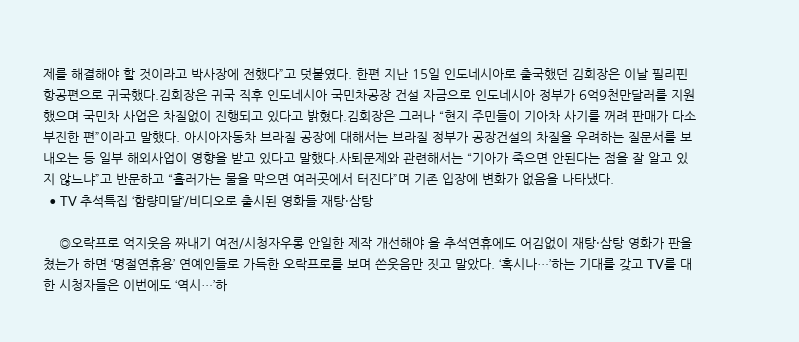제를 해결해야 할 것이라고 박사장에 전했다”고 덧붙였다. 한편 지난 15일 인도네시아로 출국했던 김회장은 이날 필리핀 항공편으로 귀국했다.김회장은 귀국 직후 인도네시아 국민차공장 건설 자금으로 인도네시아 정부가 6억9천만달러를 지원했으며 국민차 사업은 차질없이 진행되고 있다고 밝혔다.김회장은 그러나 “현지 주민들이 기아차 사기를 꺼려 판매가 다소 부진한 편”이라고 말했다. 아시아자동차 브라질 공장에 대해서는 브라질 정부가 공장건설의 차질을 우려하는 질문서를 보내오는 등 일부 해외사업이 영향을 받고 있다고 말했다.사퇴문제와 관련해서는 “기아가 죽으면 안된다는 점을 잘 알고 있지 않느냐”고 반문하고 “흘러가는 물을 막으면 여러곳에서 터진다”며 기존 입장에 변화가 없음을 나타냈다.
  • TV 추석특집 ‘함량미달’/비디오로 출시된 영화들 재탕·삼탕

    ◎오락프로 억지웃음 짜내기 여전/시청자우롱 안일한 제작 개선해야 올 추석연휴에도 어김없이 재탕·삼탕 영화가 판을 쳤는가 하면 ‘명절연휴용’ 연예인들로 가득한 오락프로를 보며 쓴웃음만 짓고 말았다. ‘혹시나…’하는 기대를 갖고 TV를 대한 시청자들은 이번에도 ‘역시…’하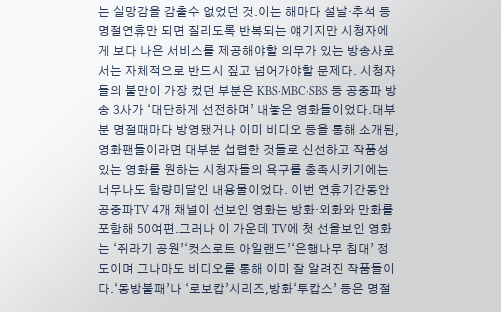는 실망감을 감출수 없었던 것.이는 해마다 설날·추석 등 명절연휴만 되면 질리도록 반복되는 얘기지만 시청자에게 보다 나은 서비스를 제공해야할 의무가 있는 방송사로서는 자체적으로 반드시 짚고 넘어가야할 문제다. 시청자들의 불만이 가장 컸던 부분은 KBS·MBC·SBS 등 공중파 방송 3사가 ‘대단하게 선전하며’ 내놓은 영화들이었다.대부분 명절때마다 방영됐거나 이미 비디오 등을 통해 소개된,영화팬들이라면 대부분 섭렵한 것들로 신선하고 작품성있는 영화를 원하는 시청자들의 욕구를 충족시키기에는 너무나도 함량미달인 내용물이었다. 이번 연휴기간동안 공중파TV 4개 채널이 선보인 영화는 방화·외화와 만화를 포함해 50여편.그러나 이 가운데 TV에 첫 선을보인 영화는 ‘쥐라기 공원’‘컷스로트 아일랜드’‘은행나무 침대’ 정도이며 그나마도 비디오를 통해 이미 잘 알려진 작품들이다.‘동방불패’나 ‘로보캅’시리즈,방화‘투캅스’ 등은 명절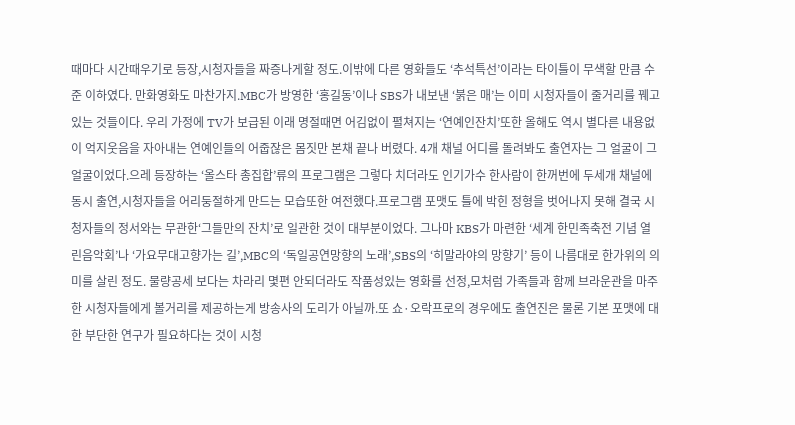때마다 시간때우기로 등장,시청자들을 짜증나게할 정도.이밖에 다른 영화들도 ‘추석특선’이라는 타이틀이 무색할 만큼 수준 이하였다. 만화영화도 마찬가지.MBC가 방영한 ‘홍길동’이나 SBS가 내보낸 ‘붉은 매’는 이미 시청자들이 줄거리를 꿰고 있는 것들이다. 우리 가정에 TV가 보급된 이래 명절때면 어김없이 펼쳐지는 ‘연예인잔치’또한 올해도 역시 별다른 내용없이 억지웃음을 자아내는 연예인들의 어줍잖은 몸짓만 본채 끝나 버렸다. 4개 채널 어디를 돌려봐도 출연자는 그 얼굴이 그 얼굴이었다.으레 등장하는 ‘올스타 총집합’류의 프로그램은 그렇다 치더라도 인기가수 한사람이 한꺼번에 두세개 채널에 동시 출연,시청자들을 어리둥절하게 만드는 모습또한 여전했다.프로그램 포맷도 틀에 박힌 정형을 벗어나지 못해 결국 시청자들의 정서와는 무관한‘그들만의 잔치’로 일관한 것이 대부분이었다. 그나마 KBS가 마련한 ‘세계 한민족축전 기념 열린음악회’나 ‘가요무대고향가는 길’,MBC의 ‘독일공연망향의 노래’,SBS의 ‘히말라야의 망향기’ 등이 나름대로 한가위의 의미를 살린 정도. 물량공세 보다는 차라리 몇편 안되더라도 작품성있는 영화를 선정,모처럼 가족들과 함께 브라운관을 마주한 시청자들에게 볼거리를 제공하는게 방송사의 도리가 아닐까.또 쇼·오락프로의 경우에도 출연진은 물론 기본 포맷에 대한 부단한 연구가 필요하다는 것이 시청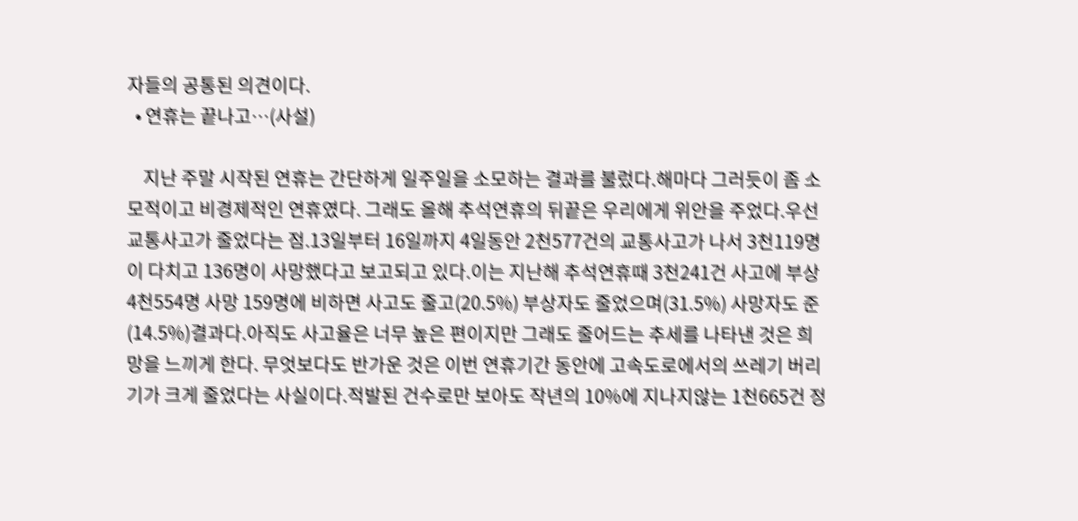자들의 공통된 의견이다.
  • 연휴는 끝나고…(사설)

    지난 주말 시작된 연휴는 간단하게 일주일을 소모하는 결과를 불렀다.해마다 그러듯이 좀 소모적이고 비경제적인 연휴였다. 그래도 올해 추석연휴의 뒤끝은 우리에게 위안을 주었다.우선 교통사고가 줄었다는 점.13일부터 16일까지 4일동안 2천577건의 교통사고가 나서 3천119명이 다치고 136명이 사망했다고 보고되고 있다.이는 지난해 추석연휴때 3천241건 사고에 부상 4천554명 사망 159명에 비하면 사고도 줄고(20.5%) 부상자도 줄었으며(31.5%) 사망자도 준(14.5%)결과다.아직도 사고율은 너무 높은 편이지만 그래도 줄어드는 추세를 나타낸 것은 희망을 느끼게 한다. 무엇보다도 반가운 것은 이번 연휴기간 동안에 고속도로에서의 쓰레기 버리기가 크게 줄었다는 사실이다.적발된 건수로만 보아도 작년의 10%에 지나지않는 1천665건 정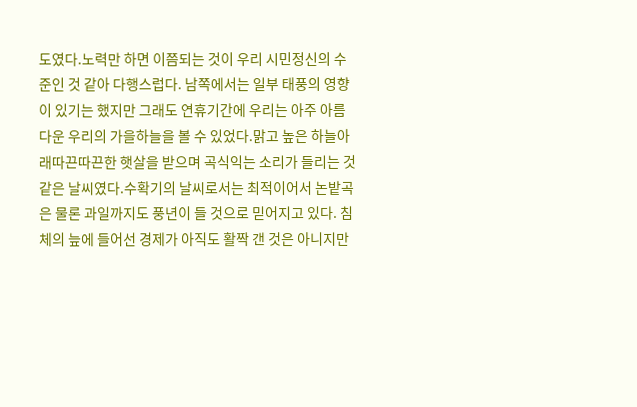도였다.노력만 하면 이쯤되는 것이 우리 시민정신의 수준인 것 같아 다행스럽다. 남쪽에서는 일부 태풍의 영향이 있기는 했지만 그래도 연휴기간에 우리는 아주 아름다운 우리의 가을하늘을 볼 수 있었다.맑고 높은 하늘아래따끈따끈한 햇살을 받으며 곡식익는 소리가 들리는 것같은 날씨였다.수확기의 날씨로서는 최적이어서 논밭곡은 물론 과일까지도 풍년이 들 것으로 믿어지고 있다. 침체의 늪에 들어선 경제가 아직도 활짝 갠 것은 아니지만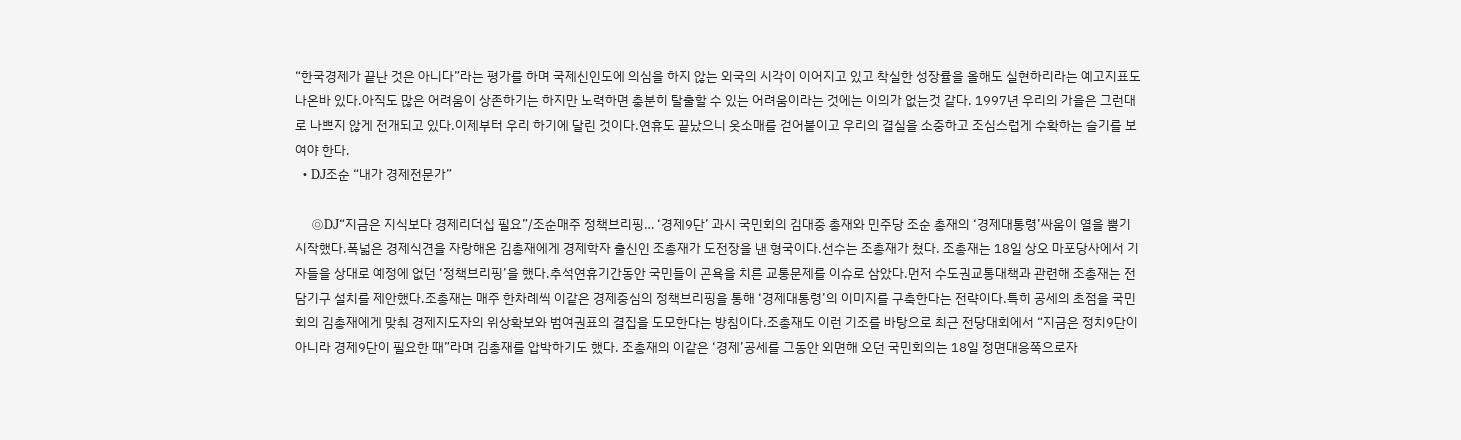“한국경제가 끝난 것은 아니다”라는 평가를 하며 국제신인도에 의심을 하지 않는 외국의 시각이 이어지고 있고 착실한 성장률을 올해도 실현하리라는 예고지표도 나온바 있다.아직도 많은 어려움이 상존하기는 하지만 노력하면 충분히 탈출할 수 있는 어려움이라는 것에는 이의가 없는것 같다. 1997년 우리의 가을은 그런대로 나쁘지 않게 전개되고 있다.이제부터 우리 하기에 달린 것이다.연휴도 끝났으니 옷소매를 걷어붙이고 우리의 결실을 소중하고 조심스럽게 수확하는 슬기를 보여야 한다.
  • DJ조순 “내가 경제전문가”

    ◎DJ“지금은 지식보다 경제리더십 필요”/조순매주 정책브리핑… ‘경제9단’ 과시 국민회의 김대중 총재와 민주당 조순 총재의 ‘경제대통령’싸움이 열을 뿜기 시작했다.폭넓은 경제식견을 자랑해온 김총재에게 경제학자 출신인 조총재가 도전장을 낸 형국이다.선수는 조총재가 쳤다. 조총재는 18일 상오 마포당사에서 기자들을 상대로 예정에 없던 ‘정책브리핑’을 했다.추석연휴기간동안 국민들이 곤욕을 치른 교통문제를 이슈로 삼았다.먼저 수도권교통대책과 관련해 조총재는 전담기구 설치를 제안했다.조총재는 매주 한차례씩 이같은 경제중심의 정책브리핑을 통해 ‘경제대통령’의 이미지를 구축한다는 전략이다.특히 공세의 초점을 국민회의 김총재에게 맞춰 경제지도자의 위상확보와 범여권표의 결집을 도모한다는 방침이다.조총재도 이런 기조를 바탕으로 최근 전당대회에서 “지금은 정치9단이 아니라 경제9단이 필요한 때”라며 김총재를 압박하기도 했다. 조총재의 이같은 ‘경제’공세를 그동안 외면해 오던 국민회의는 18일 정면대응쪽으로자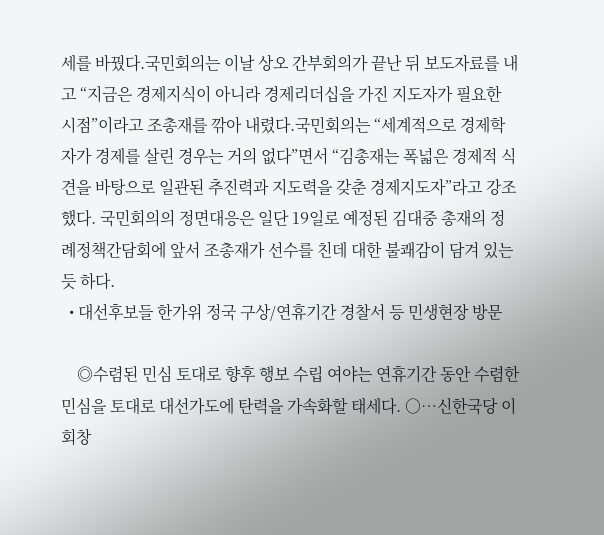세를 바꿨다.국민회의는 이날 상오 간부회의가 끝난 뒤 보도자료를 내고 “지금은 경제지식이 아니라 경제리더십을 가진 지도자가 필요한 시점”이라고 조총재를 깎아 내렸다.국민회의는 “세계적으로 경제학자가 경제를 살린 경우는 거의 없다”면서 “김총재는 폭넓은 경제적 식견을 바탕으로 일관된 추진력과 지도력을 갖춘 경제지도자”라고 강조했다. 국민회의의 정면대응은 일단 19일로 예정된 김대중 총재의 정례정책간담회에 앞서 조총재가 선수를 친데 대한 불쾌감이 담겨 있는듯 하다.
  • 대선후보들 한가위 정국 구상/연휴기간 경찰서 등 민생현장 방문

    ◎수렴된 민심 토대로 향후 행보 수립 여야는 연휴기간 동안 수렴한 민심을 토대로 대선가도에 탄력을 가속화할 태세다. ○…신한국당 이회창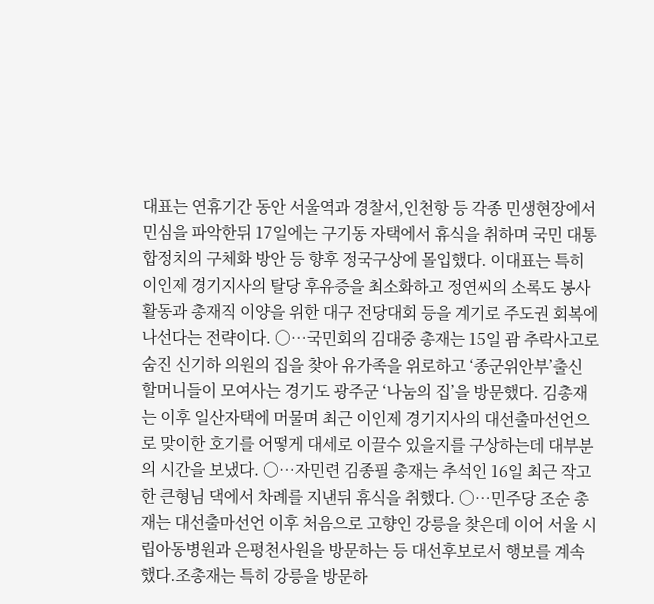대표는 연휴기간 동안 서울역과 경찰서,인천항 등 각종 민생현장에서 민심을 파악한뒤 17일에는 구기동 자택에서 휴식을 취하며 국민 대통합정치의 구체화 방안 등 향후 정국구상에 몰입했다. 이대표는 특히 이인제 경기지사의 탈당 후유증을 최소화하고 정연씨의 소록도 봉사활동과 총재직 이양을 위한 대구 전당대회 등을 계기로 주도권 회복에 나선다는 전략이다. ○…국민회의 김대중 총재는 15일 괌 추락사고로 숨진 신기하 의원의 집을 찾아 유가족을 위로하고 ‘종군위안부’출신 할머니들이 모여사는 경기도 광주군 ‘나눔의 집’을 방문했다. 김총재는 이후 일산자택에 머물며 최근 이인제 경기지사의 대선출마선언으로 맞이한 호기를 어떻게 대세로 이끌수 있을지를 구상하는데 대부분의 시간을 보냈다. ○…자민련 김종필 총재는 추석인 16일 최근 작고한 큰형님 댁에서 차례를 지낸뒤 휴식을 취했다. ○…민주당 조순 총재는 대선출마선언 이후 처음으로 고향인 강릉을 찾은데 이어 서울 시립아동병원과 은평천사원을 방문하는 등 대선후보로서 행보를 계속했다.조총재는 특히 강릉을 방문하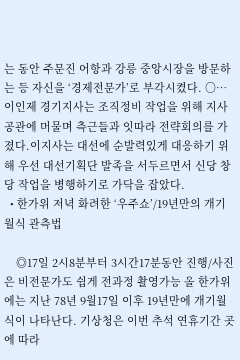는 동안 주문진 어항과 강릉 중앙시장을 방문하는 등 자신을 ‘경제전문가’로 부각시켰다. ○…이인제 경기지사는 조직정비 작업을 위해 지사공관에 머물며 측근들과 잇따라 전략회의를 가졌다.이지사는 대선에 순발력있게 대응하기 위해 우선 대선기획단 발족을 서두르면서 신당 창당 작업을 병행하기로 가닥을 잡았다.
  • 한가위 저녁 화려한 ‘우주쇼’/19년만의 개기월식 관측법

    ◎17일 2시8분부터 3시간17분동안 진행/사진은 비전문가도 쉽게 전과정 촬영가능 올 한가위에는 지난 78년 9월17일 이후 19년만에 개기월식이 나타난다. 기상청은 이번 추석 연휴기간 곳에 따라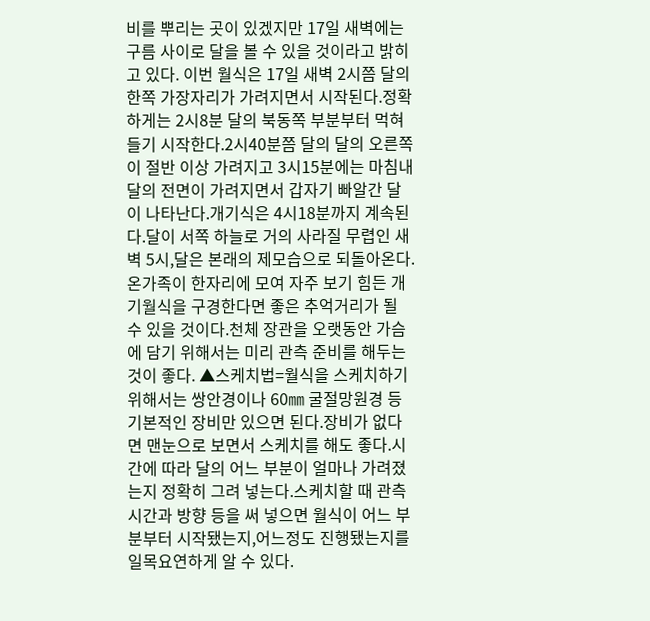비를 뿌리는 곳이 있겠지만 17일 새벽에는 구름 사이로 달을 볼 수 있을 것이라고 밝히고 있다. 이번 월식은 17일 새벽 2시쯤 달의 한쪽 가장자리가 가려지면서 시작된다.정확하게는 2시8분 달의 북동쪽 부분부터 먹혀들기 시작한다.2시40분쯤 달의 달의 오른쪽이 절반 이상 가려지고 3시15분에는 마침내 달의 전면이 가려지면서 갑자기 빠알간 달이 나타난다.개기식은 4시18분까지 계속된다.달이 서쪽 하늘로 거의 사라질 무렵인 새벽 5시,달은 본래의 제모습으로 되돌아온다. 온가족이 한자리에 모여 자주 보기 힘든 개기월식을 구경한다면 좋은 추억거리가 될 수 있을 것이다.천체 장관을 오랫동안 가슴에 담기 위해서는 미리 관측 준비를 해두는 것이 좋다. ▲스케치법=월식을 스케치하기 위해서는 쌍안경이나 60㎜ 굴절망원경 등 기본적인 장비만 있으면 된다.장비가 없다면 맨눈으로 보면서 스케치를 해도 좋다.시간에 따라 달의 어느 부분이 얼마나 가려졌는지 정확히 그려 넣는다.스케치할 때 관측시간과 방향 등을 써 넣으면 월식이 어느 부분부터 시작됐는지,어느정도 진행됐는지를 일목요연하게 알 수 있다.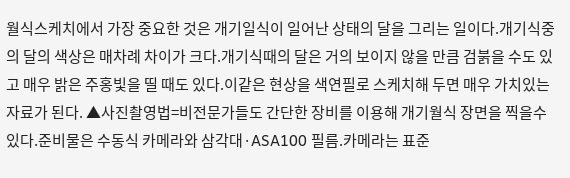월식스케치에서 가장 중요한 것은 개기일식이 일어난 상태의 달을 그리는 일이다.개기식중의 달의 색상은 매차례 차이가 크다.개기식때의 달은 거의 보이지 않을 만큼 검붉을 수도 있고 매우 밝은 주홍빛을 띨 때도 있다.이같은 현상을 색연필로 스케치해 두면 매우 가치있는 자료가 된다. ▲사진촬영법=비전문가들도 간단한 장비를 이용해 개기월식 장면을 찍을수 있다.준비물은 수동식 카메라와 삼각대·ASA100 필름.카메라는 표준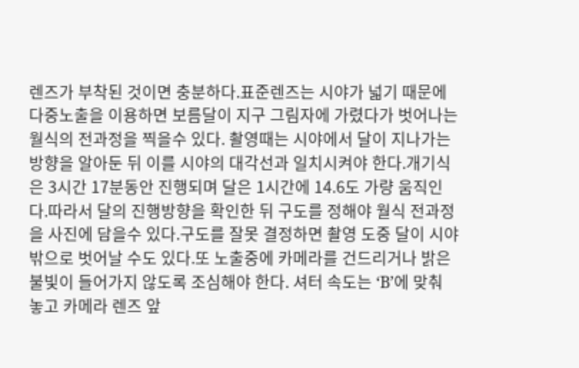렌즈가 부착된 것이면 충분하다.표준렌즈는 시야가 넓기 때문에 다중노출을 이용하면 보름달이 지구 그림자에 가렸다가 벗어나는 월식의 전과정을 찍을수 있다. 촬영때는 시야에서 달이 지나가는 방향을 알아둔 뒤 이를 시야의 대각선과 일치시켜야 한다.개기식은 3시간 17분동안 진행되며 달은 1시간에 14.6도 가량 움직인다.따라서 달의 진행방향을 확인한 뒤 구도를 정해야 월식 전과정을 사진에 담을수 있다.구도를 잘못 결정하면 촬영 도중 달이 시야 밖으로 벗어날 수도 있다.또 노출중에 카메라를 건드리거나 밝은 불빛이 들어가지 않도록 조심해야 한다. 셔터 속도는 ‘B’에 맞춰 놓고 카메라 렌즈 앞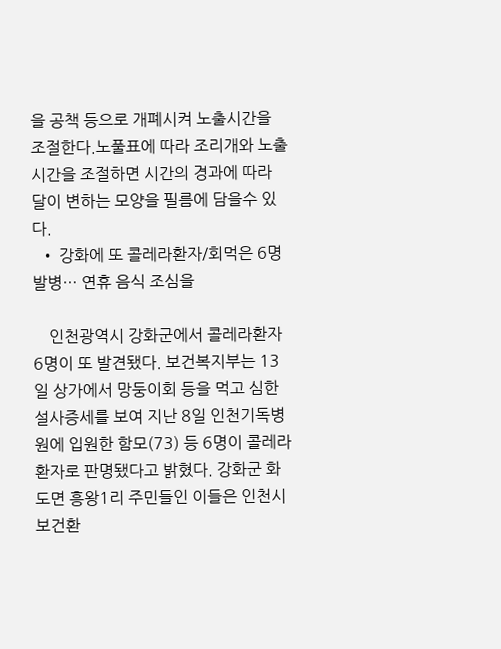을 공책 등으로 개폐시켜 노출시간을 조절한다.노풀표에 따라 조리개와 노출시간을 조절하면 시간의 경과에 따라 달이 변하는 모양을 필름에 담을수 있다.
  • 강화에 또 콜레라환자/회먹은 6명 발병… 연휴 음식 조심을

    인천광역시 강화군에서 콜레라환자 6명이 또 발견됐다. 보건복지부는 13일 상가에서 망둥이회 등을 먹고 심한 설사증세를 보여 지난 8일 인천기독병원에 입원한 함모(73) 등 6명이 콜레라환자로 판명됐다고 밝혔다. 강화군 화도면 흥왕1리 주민들인 이들은 인천시 보건환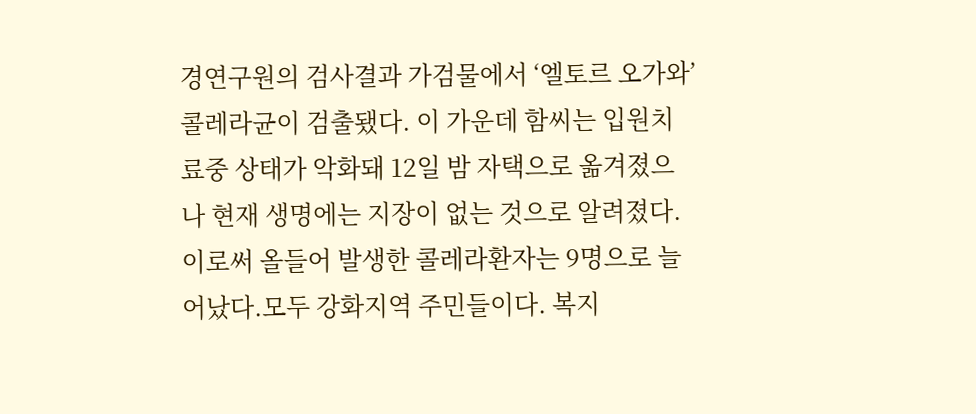경연구원의 검사결과 가검물에서 ‘엘토르 오가와’ 콜레라균이 검출됐다. 이 가운데 함씨는 입원치료중 상태가 악화돼 12일 밤 자택으로 옮겨졌으나 현재 생명에는 지장이 없는 것으로 알려졌다. 이로써 올들어 발생한 콜레라환자는 9명으로 늘어났다.모두 강화지역 주민들이다. 복지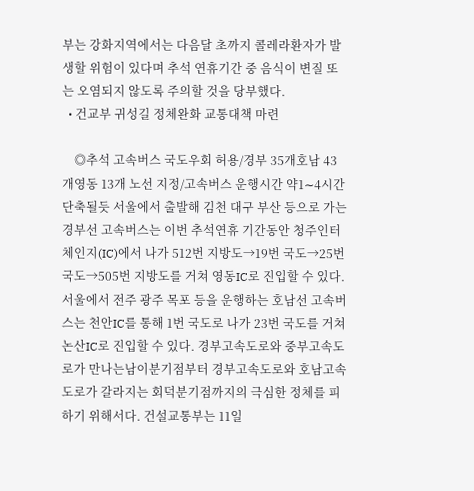부는 강화지역에서는 다음달 초까지 콜레라환자가 발생할 위험이 있다며 추석 연휴기간 중 음식이 변질 또는 오염되지 않도록 주의할 것을 당부했다.
  • 건교부 귀성길 정체완화 교통대책 마련

    ◎추석 고속버스 국도우회 허용/경부 35개호남 43개영동 13개 노선 지정/고속버스 운행시간 약1∼4시간 단축될듯 서울에서 출발해 김천 대구 부산 등으로 가는 경부선 고속버스는 이번 추석연휴 기간동안 청주인터체인지(IC)에서 나가 512번 지방도→19번 국도→25번 국도→505번 지방도를 거쳐 영동IC로 진입할 수 있다. 서울에서 전주 광주 목포 등을 운행하는 호남선 고속버스는 천안IC를 통해 1번 국도로 나가 23번 국도를 거쳐 논산IC로 진입할 수 있다. 경부고속도로와 중부고속도로가 만나는남이분기점부터 경부고속도로와 호남고속도로가 갈라지는 회덕분기점까지의 극심한 정체를 피하기 위해서다. 건설교통부는 11일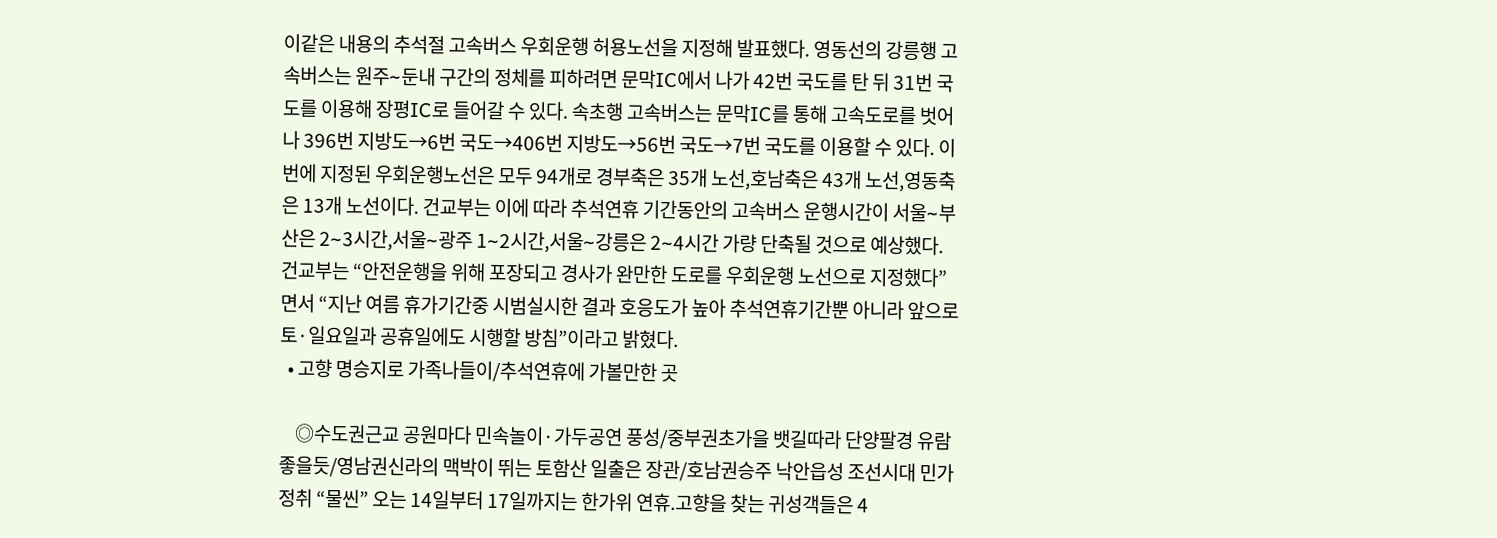이같은 내용의 추석절 고속버스 우회운행 허용노선을 지정해 발표했다. 영동선의 강릉행 고속버스는 원주∼둔내 구간의 정체를 피하려면 문막IC에서 나가 42번 국도를 탄 뒤 31번 국도를 이용해 장평IC로 들어갈 수 있다. 속초행 고속버스는 문막IC를 통해 고속도로를 벗어나 396번 지방도→6번 국도→406번 지방도→56번 국도→7번 국도를 이용할 수 있다. 이번에 지정된 우회운행노선은 모두 94개로 경부축은 35개 노선,호남축은 43개 노선,영동축은 13개 노선이다. 건교부는 이에 따라 추석연휴 기간동안의 고속버스 운행시간이 서울∼부산은 2∼3시간,서울∼광주 1∼2시간,서울∼강릉은 2∼4시간 가량 단축될 것으로 예상했다. 건교부는 “안전운행을 위해 포장되고 경사가 완만한 도로를 우회운행 노선으로 지정했다”면서 “지난 여름 휴가기간중 시범실시한 결과 호응도가 높아 추석연휴기간뿐 아니라 앞으로 토·일요일과 공휴일에도 시행할 방침”이라고 밝혔다.
  • 고향 명승지로 가족나들이/추석연휴에 가볼만한 곳

    ◎수도권근교 공원마다 민속놀이·가두공연 풍성/중부권초가을 뱃길따라 단양팔경 유람 좋을듯/영남권신라의 맥박이 뛰는 토함산 일출은 장관/호남권승주 낙안읍성 조선시대 민가 정취 “물씬” 오는 14일부터 17일까지는 한가위 연휴.고향을 찾는 귀성객들은 4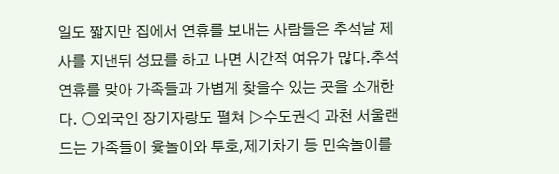일도 짧지만 집에서 연휴를 보내는 사람들은 추석날 제사를 지낸뒤 성묘를 하고 나면 시간적 여유가 많다.추석 연휴를 맞아 가족들과 가볍게 찾을수 있는 곳을 소개한다. ○외국인 장기자랑도 펼쳐 ▷수도권◁ 과천 서울랜드는 가족들이 윷놀이와 투호,제기차기 등 민속놀이를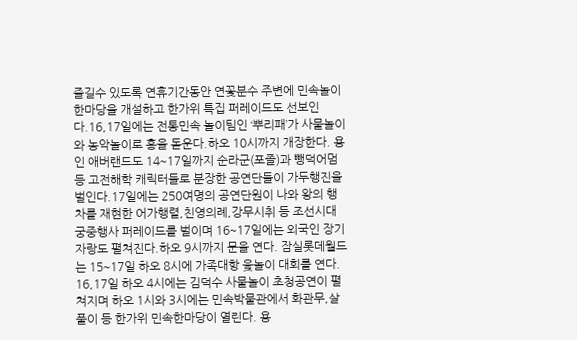즐길수 있도록 연휴기간동안 연꽃분수 주변에 민속놀이 한마당을 개설하고 한가위 특집 퍼레이드도 선보인다.16,17일에는 전통민속 놀이팀인 ‘뿌리패’가 사물놀이와 농악놀이로 흥을 돋운다.하오 10시까지 개장한다. 용인 애버랜드도 14∼17일까지 순라군(포졸)과 뺑덕어멈 등 고전해학 캐릭터들로 분장한 공연단들이 가두행진을 벌인다.17일에는 250여명의 공연단원이 나와 왕의 행차를 재현한 어가행렬,친영의례,강무시취 등 조선시대 궁중행사 퍼레이드를 벌이며 16∼17일에는 외국인 장기자랑도 펼쳐진다.하오 9시까지 문을 연다. 잠실롯데월드는 15∼17일 하오 8시에 가족대항 윷놀이 대회를 연다. 16,17일 하오 4시에는 김덕수 사물놀이 초청공연이 펼쳐지며 하오 1시와 3시에는 민속박물관에서 화관무,살풀이 등 한가위 민속한마당이 열린다. 용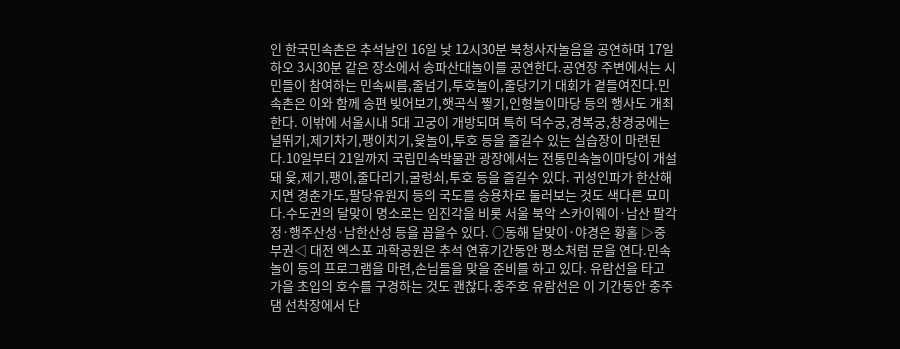인 한국민속촌은 추석날인 16일 낮 12시30분 북청사자놀음을 공연하며 17일 하오 3시30분 같은 장소에서 송파산대놀이를 공연한다.공연장 주변에서는 시민들이 참여하는 민속씨름,줄넘기,투호놀이,줄당기기 대회가 곁들여진다.민속촌은 이와 함께 송편 빚어보기,햇곡식 찧기,인형놀이마당 등의 행사도 개최한다. 이밖에 서울시내 5대 고궁이 개방되며 특히 덕수궁,경복궁,창경궁에는 널뛰기,제기차기,팽이치기,윷놀이,투호 등을 즐길수 있는 실습장이 마련된다.10일부터 21일까지 국립민속박물관 광장에서는 전통민속놀이마당이 개설돼 윷,제기,팽이,줄다리기,굴렁쇠,투호 등을 즐길수 있다. 귀성인파가 한산해지면 경춘가도,팔당유원지 등의 국도를 승용차로 둘러보는 것도 색다른 묘미다.수도권의 달맞이 명소로는 임진각을 비롯 서울 북악 스카이웨이·남산 팔각정·행주산성·남한산성 등을 꼽을수 있다. ○동해 달맞이·야경은 황홀 ▷중부권◁ 대전 엑스포 과학공원은 추석 연휴기간동안 평소처럼 문을 연다.민속놀이 등의 프로그램을 마련,손님들을 맞을 준비를 하고 있다. 유람선을 타고 가을 초입의 호수를 구경하는 것도 괜찮다.충주호 유람선은 이 기간동안 충주댐 선착장에서 단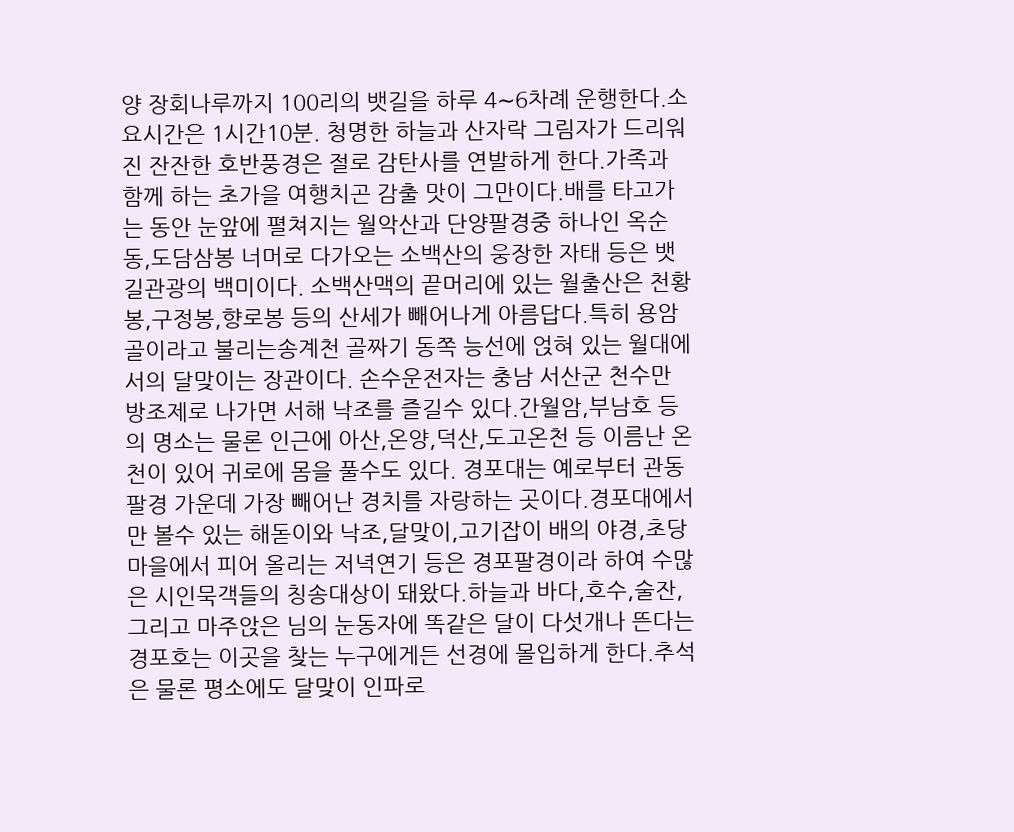양 장회나루까지 100리의 뱃길을 하루 4∼6차례 운행한다.소요시간은 1시간10분. 청명한 하늘과 산자락 그림자가 드리워진 잔잔한 호반풍경은 절로 감탄사를 연발하게 한다.가족과 함께 하는 초가을 여행치곤 감출 맛이 그만이다.배를 타고가는 동안 눈앞에 펼쳐지는 월악산과 단양팔경중 하나인 옥순동,도담삼봉 너머로 다가오는 소백산의 웅장한 자태 등은 뱃길관광의 백미이다. 소백산맥의 끝머리에 있는 월출산은 천황봉,구정봉,향로봉 등의 산세가 빼어나게 아름답다.특히 용암골이라고 불리는송계천 골짜기 동쪽 능선에 얹혀 있는 월대에서의 달맞이는 장관이다. 손수운전자는 충남 서산군 천수만 방조제로 나가면 서해 낙조를 즐길수 있다.간월암,부남호 등의 명소는 물론 인근에 아산,온양,덕산,도고온천 등 이름난 온천이 있어 귀로에 몸을 풀수도 있다. 경포대는 예로부터 관동팔경 가운데 가장 빼어난 경치를 자랑하는 곳이다.경포대에서만 볼수 있는 해돋이와 낙조,달맞이,고기잡이 배의 야경,초당마을에서 피어 올리는 저녁연기 등은 경포팔경이라 하여 수많은 시인묵객들의 칭송대상이 돼왔다.하늘과 바다,호수,술잔,그리고 마주앉은 님의 눈동자에 똑같은 달이 다섯개나 뜬다는 경포호는 이곳을 찾는 누구에게든 선경에 몰입하게 한다.추석은 물론 평소에도 달맞이 인파로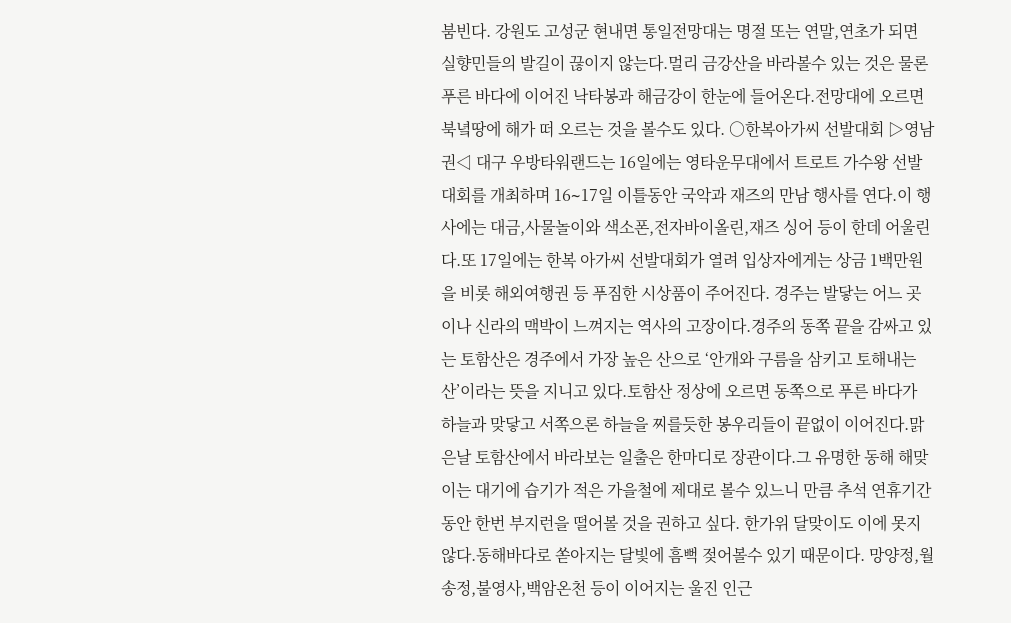붐빈다. 강원도 고성군 현내면 통일전망대는 명절 또는 연말,연초가 되면 실향민들의 발길이 끊이지 않는다.멀리 금강산을 바라볼수 있는 것은 물론 푸른 바다에 이어진 낙타봉과 해금강이 한눈에 들어온다.전망대에 오르면 북녘땅에 해가 떠 오르는 것을 볼수도 있다. ○한복아가씨 선발대회 ▷영남권◁ 대구 우방타워랜드는 16일에는 영타운무대에서 트로트 가수왕 선발대회를 개최하며 16∼17일 이틀동안 국악과 재즈의 만남 행사를 연다.이 행사에는 대금,사물놀이와 색소폰,전자바이올린,재즈 싱어 등이 한데 어울린다.또 17일에는 한복 아가씨 선발대회가 열려 입상자에게는 상금 1백만원을 비롯 해외여행권 등 푸짐한 시상품이 주어진다. 경주는 발닿는 어느 곳이나 신라의 맥박이 느껴지는 역사의 고장이다.경주의 동쪽 끝을 감싸고 있는 토함산은 경주에서 가장 높은 산으로 ‘안개와 구름을 삼키고 토해내는 산’이라는 뜻을 지니고 있다.토함산 정상에 오르면 동쪽으로 푸른 바다가 하늘과 맞닿고 서쪽으론 하늘을 찌를듯한 봉우리들이 끝없이 이어진다.맑은날 토함산에서 바라보는 일출은 한마디로 장관이다.그 유명한 동해 해맞이는 대기에 습기가 적은 가을철에 제대로 볼수 있느니 만큼 추석 연휴기간동안 한번 부지런을 떨어볼 것을 권하고 싶다. 한가위 달맞이도 이에 못지 않다.동해바다로 쏟아지는 달빛에 흠뻑 젖어볼수 있기 때문이다. 망양정,월송정,불영사,백암온천 등이 이어지는 울진 인근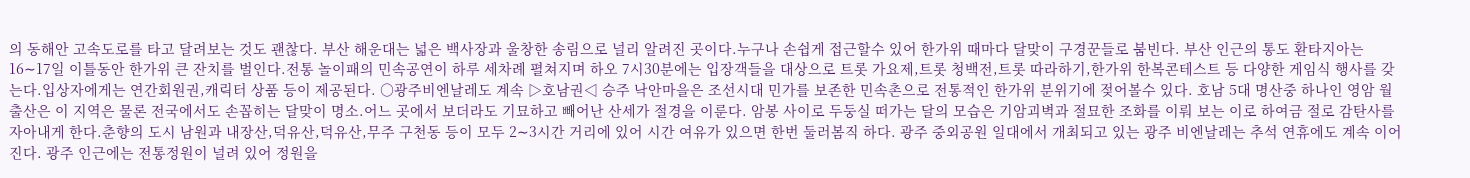의 동해안 고속도로를 타고 달려보는 것도 괜찮다. 부산 해운대는 넓은 백사장과 울창한 송림으로 널리 알려진 곳이다.누구나 손쉽게 접근할수 있어 한가위 때마다 달맞이 구경꾼들로 붐빈다. 부산 인근의 통도 환타지아는 16∼17일 이틀동안 한가위 큰 잔치를 벌인다.전통 놀이패의 민속공연이 하루 세차례 펼쳐지며 하오 7시30분에는 입장객들을 대상으로 트롯 가요제,트롯 청백전,트롯 따라하기,한가위 한복콘테스트 등 다양한 게임식 행사를 갖는다.입상자에게는 연간회원권,캐릭터 상품 등이 제공된다. ○광주비엔날레도 계속 ▷호남권◁ 승주 낙안마을은 조선시대 민가를 보존한 민속촌으로 전통적인 한가위 분위기에 젖어볼수 있다. 호남 5대 명산중 하나인 영암 월출산은 이 지역은 물론 전국에서도 손꼽히는 달맞이 명소.어느 곳에서 보더라도 기묘하고 빼어난 산세가 절경을 이룬다. 암봉 사이로 두둥실 떠가는 달의 모습은 기암괴벽과 절묘한 조화를 이뤄 보는 이로 하여금 절로 감탄사를 자아내게 한다.춘향의 도시 남원과 내장산,덕유산,덕유산,무주 구천동 등이 모두 2∼3시간 거리에 있어 시간 여유가 있으면 한번 둘러봄직 하다. 광주 중외공원 일대에서 개최되고 있는 광주 비엔날레는 추석 연휴에도 계속 이어진다. 광주 인근에는 전통정원이 널려 있어 정원을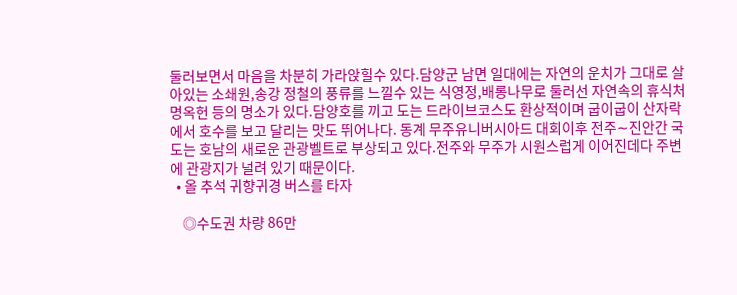둘러보면서 마음을 차분히 가라앉힐수 있다.담양군 남면 일대에는 자연의 운치가 그대로 살아있는 소쇄원,송강 정철의 풍류를 느낄수 있는 식영정,배롱나무로 둘러선 자연속의 휴식처 명옥헌 등의 명소가 있다.담양호를 끼고 도는 드라이브코스도 환상적이며 굽이굽이 산자락에서 호수를 보고 달리는 맛도 뛰어나다. 동계 무주유니버시아드 대회이후 전주∼진안간 국도는 호남의 새로운 관광벨트로 부상되고 있다.전주와 무주가 시원스럽게 이어진데다 주변에 관광지가 널려 있기 때문이다.
  • 올 추석 귀향귀경 버스를 타자

    ◎수도권 차량 86만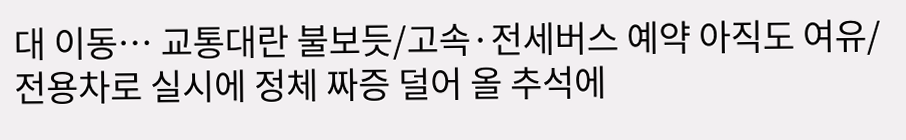대 이동… 교통대란 불보듯/고속·전세버스 예약 아직도 여유/전용차로 실시에 정체 짜증 덜어 올 추석에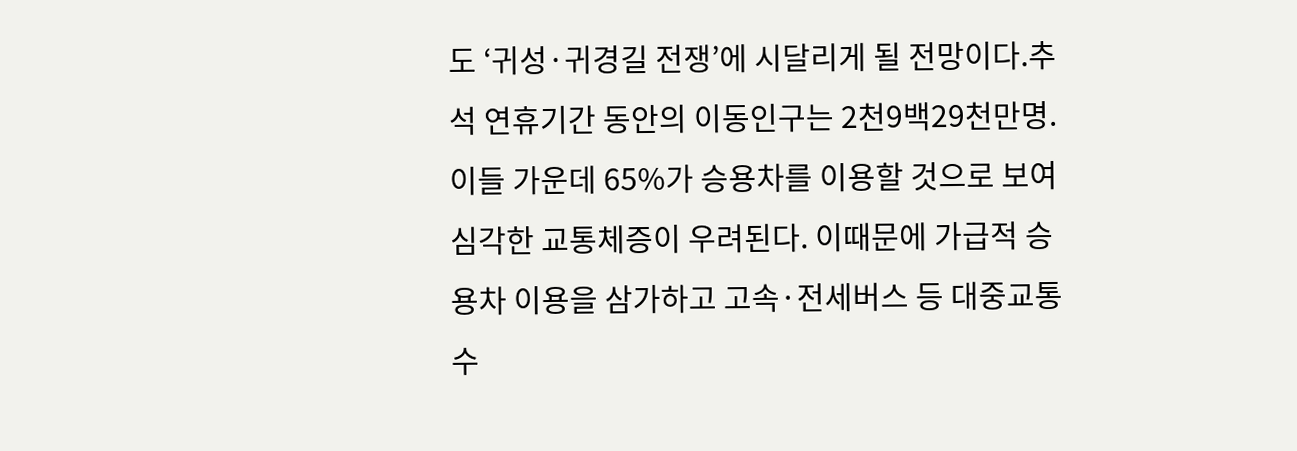도 ‘귀성·귀경길 전쟁’에 시달리게 될 전망이다.추석 연휴기간 동안의 이동인구는 2천9백29천만명.이들 가운데 65%가 승용차를 이용할 것으로 보여 심각한 교통체증이 우려된다. 이때문에 가급적 승용차 이용을 삼가하고 고속·전세버스 등 대중교통수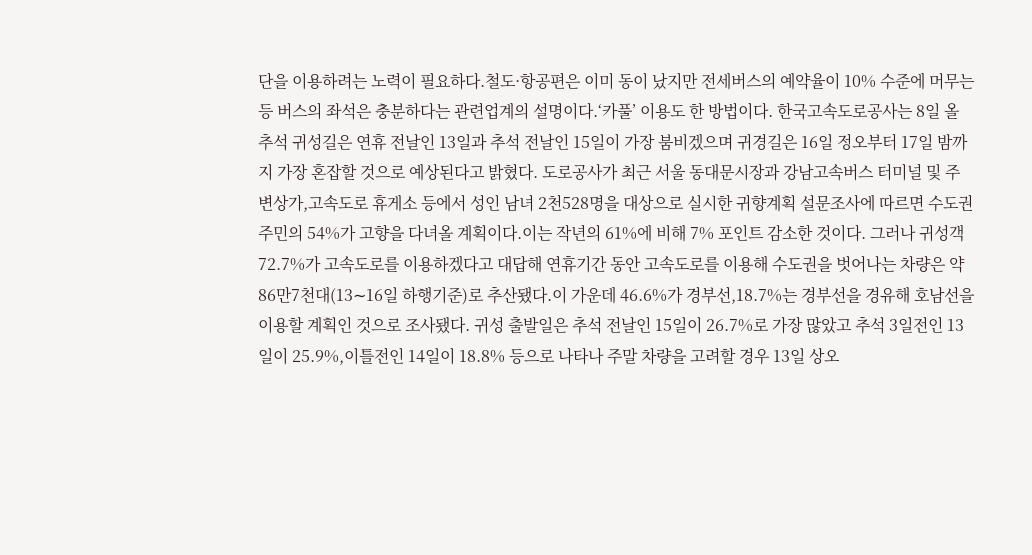단을 이용하려는 노력이 필요하다.철도·항공편은 이미 동이 났지만 전세버스의 예약율이 10% 수준에 머무는 등 버스의 좌석은 충분하다는 관련업계의 설명이다.‘카풀’ 이용도 한 방법이다. 한국고속도로공사는 8일 올 추석 귀성길은 연휴 전날인 13일과 추석 전날인 15일이 가장 붐비겠으며 귀경길은 16일 정오부터 17일 밤까지 가장 혼잡할 것으로 예상된다고 밝혔다. 도로공사가 최근 서울 동대문시장과 강남고속버스 터미널 및 주변상가,고속도로 휴게소 등에서 성인 남녀 2천528명을 대상으로 실시한 귀향계획 설문조사에 따르면 수도권 주민의 54%가 고향을 다녀올 계획이다.이는 작년의 61%에 비해 7% 포인트 감소한 것이다. 그러나 귀성객 72.7%가 고속도로를 이용하겠다고 대답해 연휴기간 동안 고속도로를 이용해 수도권을 벗어나는 차량은 약 86만7천대(13∼16일 하행기준)로 추산됐다.이 가운데 46.6%가 경부선,18.7%는 경부선을 경유해 호남선을 이용할 계획인 것으로 조사됐다. 귀성 출발일은 추석 전날인 15일이 26.7%로 가장 많았고 추석 3일전인 13일이 25.9%,이틀전인 14일이 18.8% 등으로 나타나 주말 차량을 고려할 경우 13일 상오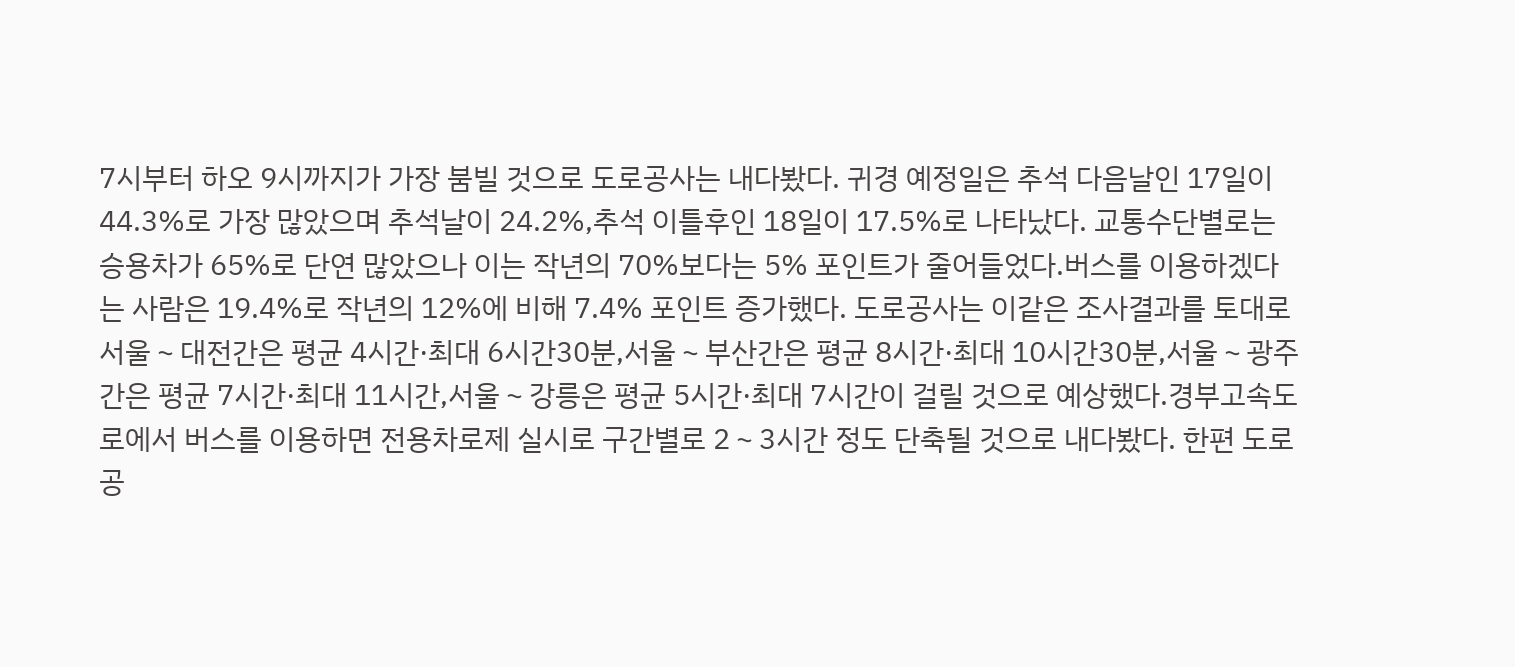7시부터 하오 9시까지가 가장 붐빌 것으로 도로공사는 내다봤다. 귀경 예정일은 추석 다음날인 17일이 44.3%로 가장 많았으며 추석날이 24.2%,추석 이틀후인 18일이 17.5%로 나타났다. 교통수단별로는 승용차가 65%로 단연 많았으나 이는 작년의 70%보다는 5% 포인트가 줄어들었다.버스를 이용하겠다는 사람은 19.4%로 작년의 12%에 비해 7.4% 포인트 증가했다. 도로공사는 이같은 조사결과를 토대로 서울∼대전간은 평균 4시간·최대 6시간30분,서울∼부산간은 평균 8시간·최대 10시간30분,서울∼광주간은 평균 7시간·최대 11시간,서울∼강릉은 평균 5시간·최대 7시간이 걸릴 것으로 예상했다.경부고속도로에서 버스를 이용하면 전용차로제 실시로 구간별로 2∼3시간 정도 단축될 것으로 내다봤다. 한편 도로공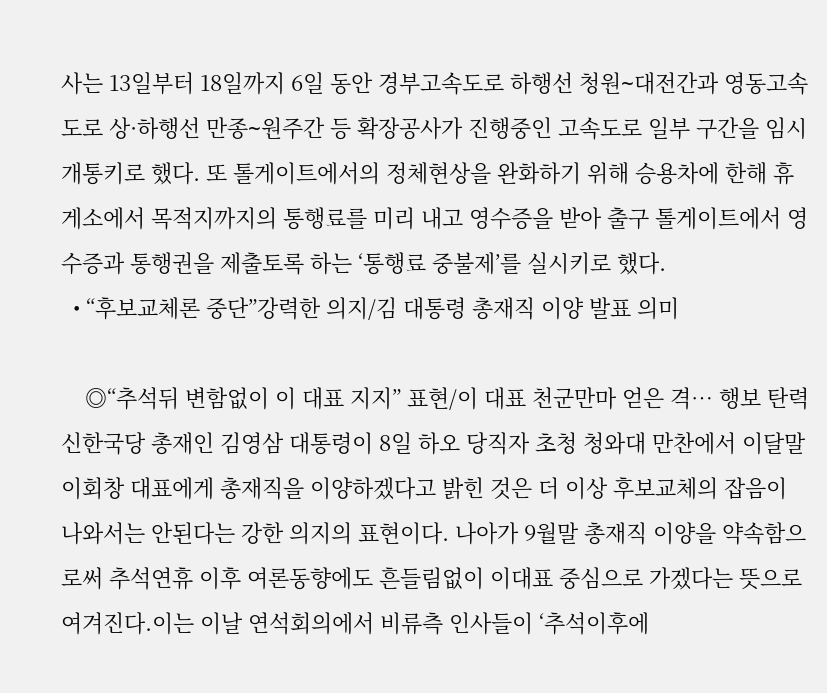사는 13일부터 18일까지 6일 동안 경부고속도로 하행선 청원∼대전간과 영동고속도로 상·하행선 만종∼원주간 등 확장공사가 진행중인 고속도로 일부 구간을 임시 개통키로 했다. 또 톨게이트에서의 정체현상을 완화하기 위해 승용차에 한해 휴게소에서 목적지까지의 통행료를 미리 내고 영수증을 받아 출구 톨게이트에서 영수증과 통행권을 제출토록 하는 ‘통행료 중불제’를 실시키로 했다.
  • “후보교체론 중단”강력한 의지/김 대통령 총재직 이양 발표 의미

    ◎“추석뒤 변함없이 이 대표 지지” 표현/이 대표 천군만마 얻은 격… 행보 탄력 신한국당 총재인 김영삼 대통령이 8일 하오 당직자 초청 청와대 만찬에서 이달말 이회창 대표에게 총재직을 이양하겠다고 밝힌 것은 더 이상 후보교체의 잡음이 나와서는 안된다는 강한 의지의 표현이다. 나아가 9월말 총재직 이양을 약속함으로써 추석연휴 이후 여론동향에도 흔들림없이 이대표 중심으로 가겠다는 뜻으로 여겨진다.이는 이날 연석회의에서 비류측 인사들이 ‘추석이후에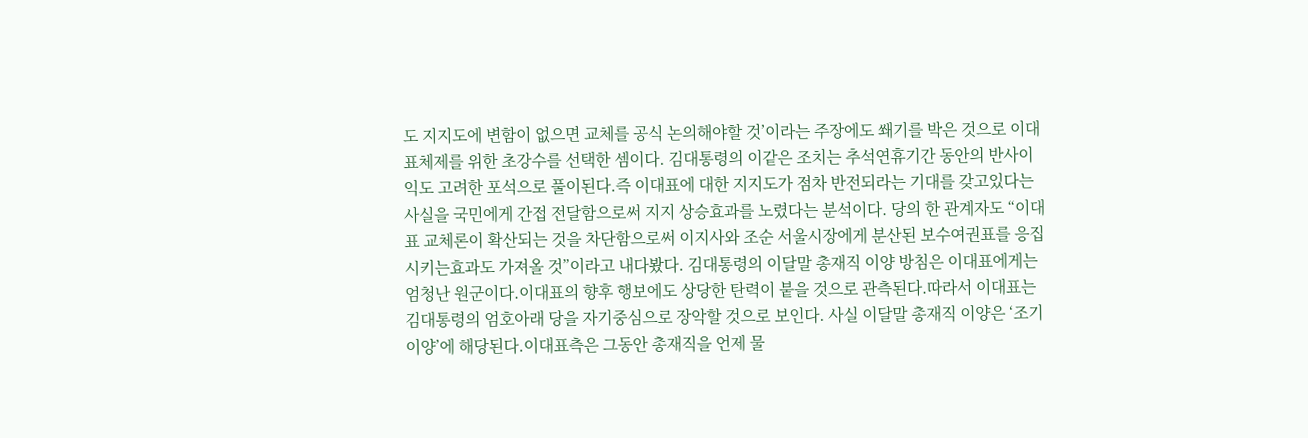도 지지도에 변함이 없으면 교체를 공식 논의해야할 것’이라는 주장에도 쐐기를 박은 것으로 이대표체제를 위한 초강수를 선택한 셈이다. 김대통령의 이같은 조치는 추석연휴기간 동안의 반사이익도 고려한 포석으로 풀이된다.즉 이대표에 대한 지지도가 점차 반전되라는 기대를 갖고있다는 사실을 국민에게 간접 전달함으로써 지지 상승효과를 노렸다는 분석이다. 당의 한 관계자도 “이대표 교체론이 확산되는 것을 차단함으로써 이지사와 조순 서울시장에게 분산된 보수여권표를 응집시키는효과도 가져올 것”이라고 내다봤다. 김대통령의 이달말 총재직 이양 방침은 이대표에게는 엄청난 원군이다.이대표의 향후 행보에도 상당한 탄력이 붙을 것으로 관측된다.따라서 이대표는 김대통령의 엄호아래 당을 자기중심으로 장악할 것으로 보인다. 사실 이달말 총재직 이양은 ‘조기이양’에 해당된다.이대표측은 그동안 총재직을 언제 물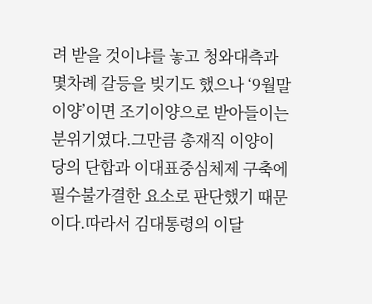려 받을 것이냐를 놓고 청와대측과 몇차례 갈등을 빚기도 했으나 ‘9월말 이양’이면 조기이양으로 받아들이는 분위기였다.그만큼 총재직 이양이 당의 단합과 이대표중심체제 구축에 필수불가결한 요소로 판단했기 때문이다.따라서 김대통령의 이달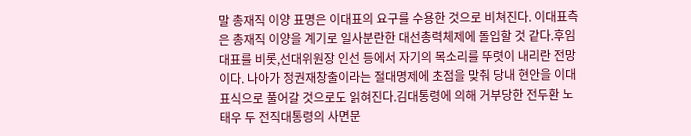말 총재직 이양 표명은 이대표의 요구를 수용한 것으로 비쳐진다. 이대표측은 총재직 이양을 계기로 일사분란한 대선총력체제에 돌입할 것 같다.후임대표를 비롯,선대위원장 인선 등에서 자기의 목소리를 뚜렷이 내리란 전망이다. 나아가 정권재창출이라는 절대명제에 초점을 맞춰 당내 현안을 이대표식으로 풀어갈 것으로도 읽혀진다.김대통령에 의해 거부당한 전두환 노태우 두 전직대통령의 사면문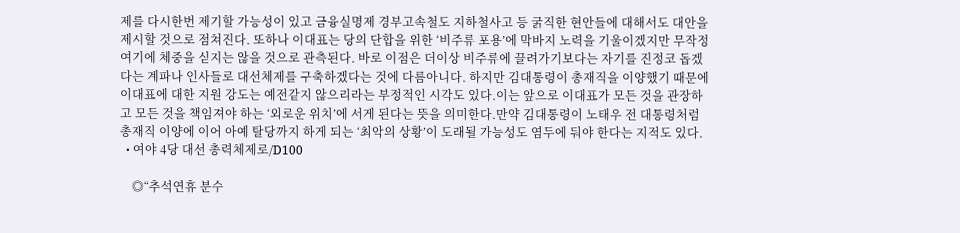제를 다시한번 제기할 가능성이 있고 금융실명제 경부고속철도 지하철사고 등 굵직한 현안들에 대해서도 대안을 제시할 것으로 점쳐진다. 또하나 이대표는 당의 단합을 위한 ‘비주류 포용’에 막바지 노력을 기울이겠지만 무작정 여기에 체중을 싣지는 않을 것으로 관측된다. 바로 이점은 더이상 비주류에 끌려가기보다는 자기를 진정코 돕겠다는 계파나 인사들로 대선체제를 구축하겠다는 것에 다름아니다. 하지만 김대통령이 총재직을 이양했기 때문에 이대표에 대한 지원 강도는 예전같지 않으리라는 부정적인 시각도 있다.이는 앞으로 이대표가 모든 것을 관장하고 모든 것을 책임져야 하는 ‘외로운 위치’에 서게 된다는 뜻을 의미한다.만약 김대통령이 노태우 전 대통령처럼 총재직 이양에 이어 아예 탈당까지 하게 되는 ‘최악의 상황’이 도래될 가능성도 염두에 둬야 한다는 지적도 있다.
  • 여야 4당 대선 총력체제로/D100

    ◎“추석연휴 분수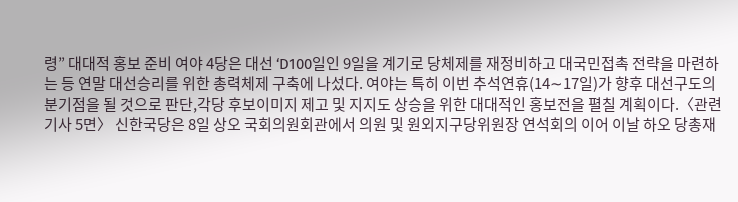령” 대대적 홍보 준비 여야 4당은 대선 ‘D100일인 9일을 계기로 당체제를 재정비하고 대국민접촉 전략을 마련하는 등 연말 대선승리를 위한 총력체제 구축에 나섰다. 여야는 특히 이번 추석연휴(14∼17일)가 향후 대선구도의 분기점을 될 것으로 판단,각당 후보이미지 제고 및 지지도 상승을 위한 대대적인 홍보전을 펼칠 계획이다.〈관련기사 5면〉 신한국당은 8일 상오 국회의원회관에서 의원 및 원외지구당위원장 연석회의 이어 이날 하오 당총재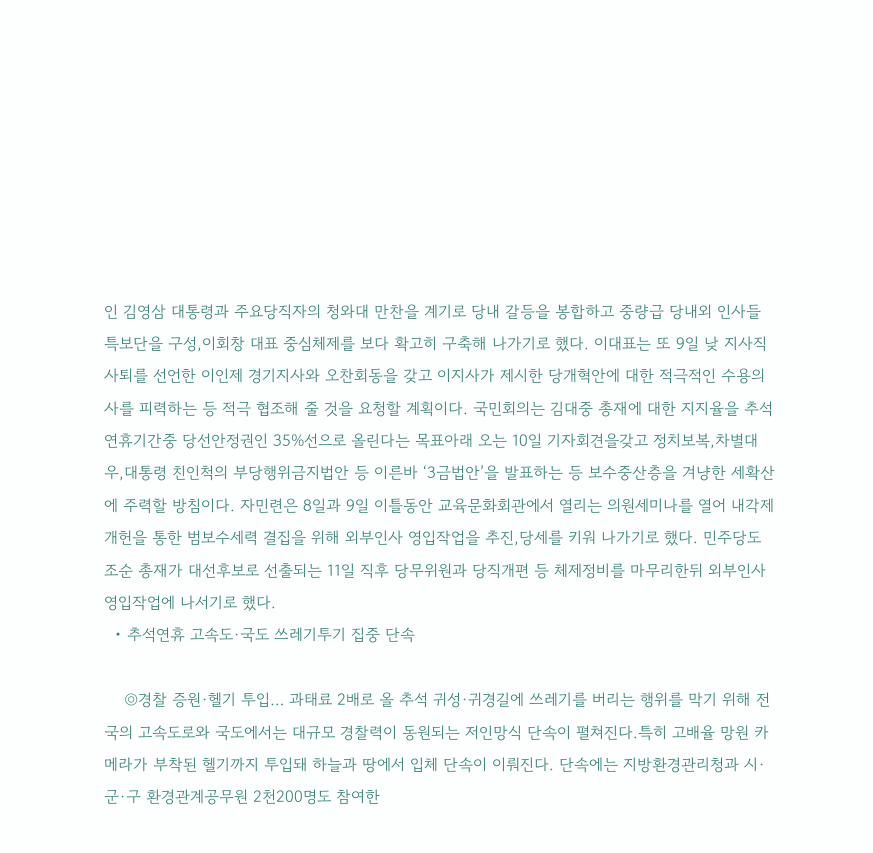인 김영삼 대통령과 주요당직자의 청와대 만찬을 계기로 당내 갈등을 봉합하고 중량급 당내외 인사들 특보단을 구성,이회창 대표 중심체제를 보다 확고히 구축해 나가기로 했다. 이대표는 또 9일 낮 지사직 사퇴를 선언한 이인제 경기지사와 오찬회동을 갖고 이지사가 제시한 당개혁안에 대한 적극적인 수용의사를 피력하는 등 적극 협조해 줄 것을 요청할 계획이다. 국민회의는 김대중 총재에 대한 지지율을 추석연휴기간중 당선안정권인 35%선으로 올린다는 목표아래 오는 10일 기자회견을갖고 정치보복,차별대우,대통령 친인척의 부당행위금지법안 등 이른바 ‘3금법안’을 발표하는 등 보수중산층을 겨냥한 세확산에 주력할 방침이다. 자민련은 8일과 9일 이틀동안 교육문화회관에서 열리는 의원세미나를 열어 내각제 개헌을 통한 범보수세력 결집을 위해 외부인사 영입작업을 추진,당세를 키워 나가기로 했다. 민주당도 조순 총재가 대선후보로 선출되는 11일 직후 당무위원과 당직개편 등 체제정비를 마무리한뒤 외부인사 영입작업에 나서기로 했다.
  • 추석연휴 고속도·국도 쓰레기투기 집중 단속

    ◎경찰 증원·헬기 투입… 과태료 2배로 올 추석 귀성·귀경길에 쓰레기를 버리는 행위를 막기 위해 전국의 고속도로와 국도에서는 대규모 경찰력이 동원되는 저인망식 단속이 펼쳐진다.특히 고배율 망원 카메라가 부착된 헬기까지 투입돼 하늘과 땅에서 입체 단속이 이뤄진다. 단속에는 지방환경관리청과 시·군·구 환경관계공무원 2천200명도 참여한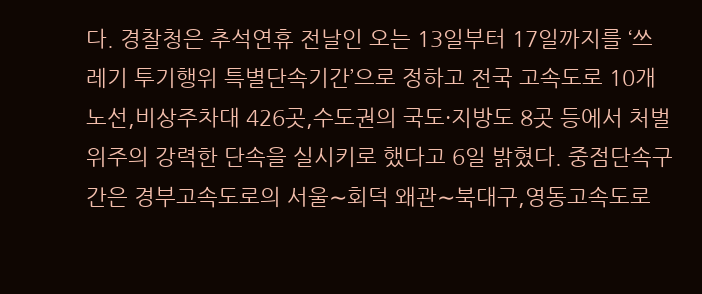다. 경찰청은 추석연휴 전날인 오는 13일부터 17일까지를 ‘쓰레기 투기행위 특별단속기간’으로 정하고 전국 고속도로 10개 노선,비상주차대 426곳,수도권의 국도·지방도 8곳 등에서 처벌 위주의 강력한 단속을 실시키로 했다고 6일 밝혔다. 중점단속구간은 경부고속도로의 서울∼회덕 왜관∼북대구,영동고속도로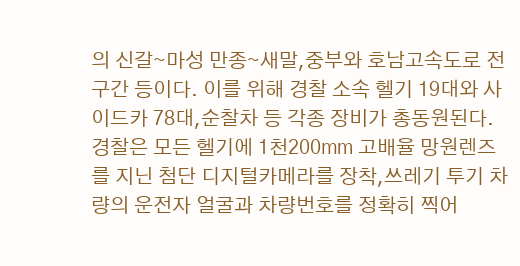의 신갈∼마성 만종∼새말,중부와 호남고속도로 전 구간 등이다. 이를 위해 경찰 소속 헬기 19대와 사이드카 78대,순찰차 등 각종 장비가 총동원된다. 경찰은 모든 헬기에 1천200㎜ 고배율 망원렌즈를 지닌 첨단 디지털카메라를 장착,쓰레기 투기 차량의 운전자 얼굴과 차량번호를 정확히 찍어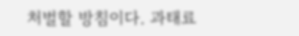처벌할 방침이다. 과태료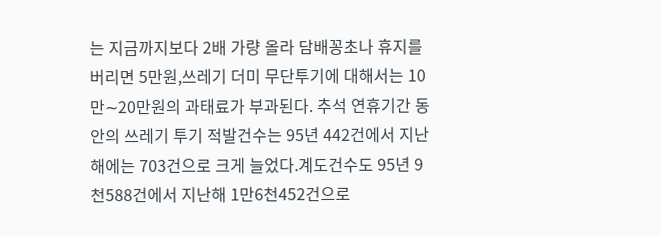는 지금까지보다 2배 가량 올라 담배꽁초나 휴지를 버리면 5만원,쓰레기 더미 무단투기에 대해서는 10만∼20만원의 과태료가 부과된다. 추석 연휴기간 동안의 쓰레기 투기 적발건수는 95년 442건에서 지난해에는 703건으로 크게 늘었다.계도건수도 95년 9천588건에서 지난해 1만6천452건으로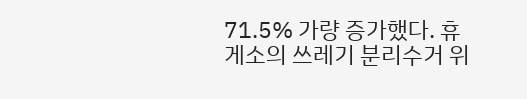71.5% 가량 증가했다. 휴게소의 쓰레기 분리수거 위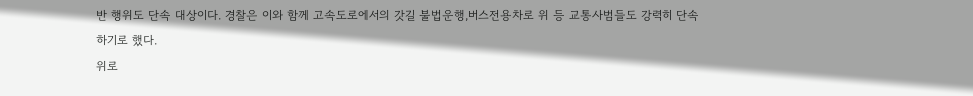반 행위도 단속 대상이다. 경찰은 이와 함께 고속도로에서의 갓길 불법운행,버스전용차로 위 등 교통사범들도 강력히 단속하기로 했다.
위로